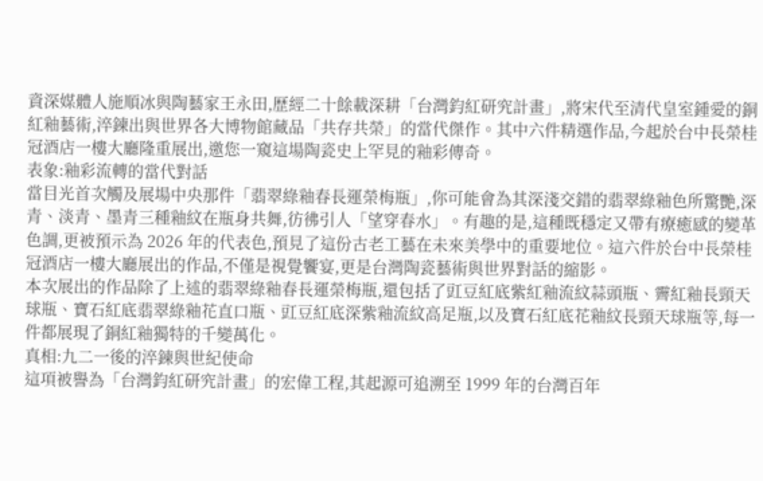資深媒體人施順冰與陶藝家王永田,歷經二十餘載深耕「台灣鈞紅研究計畫」,將宋代至清代皇室鍾愛的銅紅釉藝術,淬鍊出與世界各大博物館藏品「共存共榮」的當代傑作。其中六件精選作品,今起於台中長榮桂冠酒店一樓大廳隆重展出,邀您一窺這場陶瓷史上罕見的釉彩傳奇。
表象:釉彩流轉的當代對話
當目光首次觸及展場中央那件「翡翠綠釉春長運榮梅瓶」,你可能會為其深淺交錯的翡翠綠釉色所驚艷,深青、淡青、墨青三種釉紋在瓶身共舞,彷彿引人「望穿春水」。有趣的是,這種既穩定又帶有療癒感的變革色調,更被預示為 2026 年的代表色,預見了這份古老工藝在未來美學中的重要地位。這六件於台中長榮桂冠酒店一樓大廳展出的作品,不僅是視覺饗宴,更是台灣陶瓷藝術與世界對話的縮影。
本次展出的作品除了上述的翡翠綠釉春長運榮梅瓶,還包括了豇豆紅底紫紅釉流紋蒜頭瓶、霽紅釉長頸天球瓶、寶石紅底翡翠綠釉花直口瓶、豇豆紅底深紫釉流紋高足瓶,以及寶石紅底花釉紋長頸天球瓶等,每一件都展現了銅紅釉獨特的千變萬化。
真相:九二一後的淬鍊與世紀使命
這項被譽為「台灣鈞紅研究計畫」的宏偉工程,其起源可追溯至 1999 年的台灣百年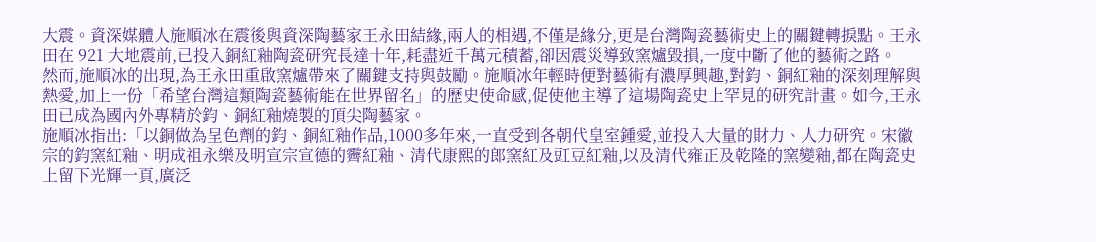大震。資深媒體人施順冰在震後與資深陶藝家王永田結緣,兩人的相遇,不僅是緣分,更是台灣陶瓷藝術史上的關鍵轉捩點。王永田在 921 大地震前,已投入銅紅釉陶瓷研究長達十年,耗盡近千萬元積蓄,卻因震災導致窯爐毀損,一度中斷了他的藝術之路。
然而,施順冰的出現,為王永田重啟窯爐帶來了關鍵支持與鼓勵。施順冰年輕時便對藝術有濃厚興趣,對鈞、銅紅釉的深刻理解與熱愛,加上一份「希望台灣這類陶瓷藝術能在世界留名」的歷史使命感,促使他主導了這場陶瓷史上罕見的研究計畫。如今,王永田已成為國內外專精於鈞、銅紅釉燒製的頂尖陶藝家。
施順冰指出:「以銅做為呈色劑的鈞、銅紅釉作品,1000多年來,一直受到各朝代皇室鍾愛,並投入大量的財力、人力研究。宋徽宗的鈞窯紅釉、明成祖永樂及明宣宗宣德的霽紅釉、清代康熙的郎窯紅及豇豆紅釉,以及清代雍正及乾隆的窯變釉,都在陶瓷史上留下光輝一頁,廣泛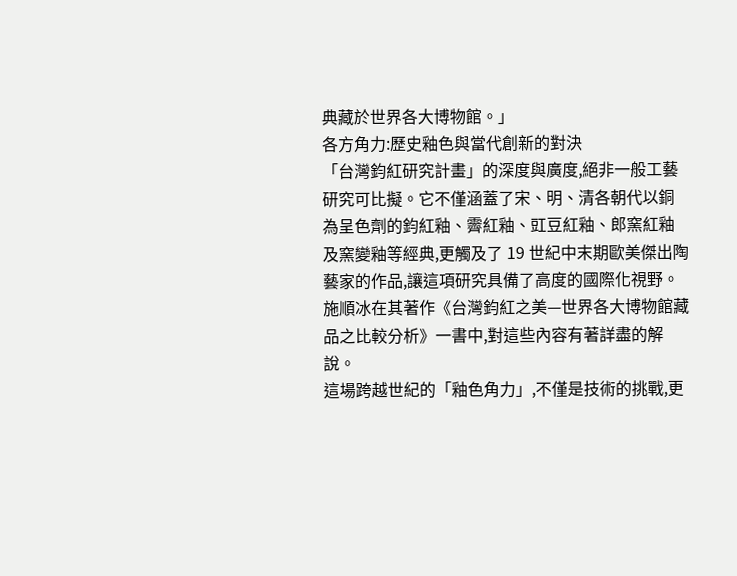典藏於世界各大博物館。」
各方角力:歷史釉色與當代創新的對決
「台灣鈞紅研究計畫」的深度與廣度,絕非一般工藝研究可比擬。它不僅涵蓋了宋、明、清各朝代以銅為呈色劑的鈞紅釉、霽紅釉、豇豆紅釉、郎窯紅釉及窯變釉等經典,更觸及了 19 世紀中末期歐美傑出陶藝家的作品,讓這項研究具備了高度的國際化視野。施順冰在其著作《台灣鈞紅之美—世界各大博物館藏品之比較分析》一書中,對這些內容有著詳盡的解說。
這場跨越世紀的「釉色角力」,不僅是技術的挑戰,更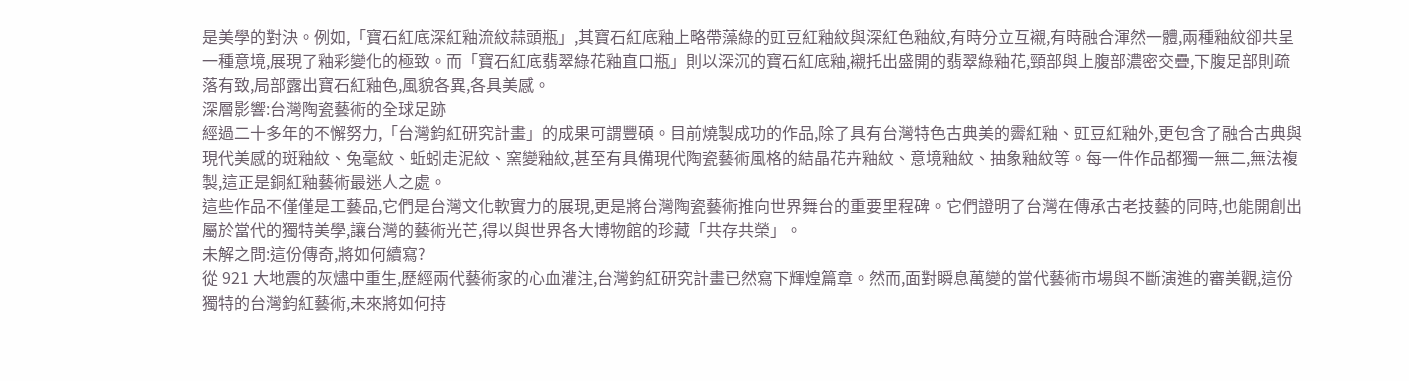是美學的對決。例如,「寶石紅底深紅釉流紋蒜頭瓶」,其寶石紅底釉上略帶藻綠的豇豆紅釉紋與深紅色釉紋,有時分立互襯,有時融合渾然一體,兩種釉紋卻共呈一種意境,展現了釉彩變化的極致。而「寶石紅底翡翠綠花釉直口瓶」則以深沉的寶石紅底釉,襯托出盛開的翡翠綠釉花,頸部與上腹部濃密交疊,下腹足部則疏落有致,局部露出寶石紅釉色,風貌各異,各具美感。
深層影響:台灣陶瓷藝術的全球足跡
經過二十多年的不懈努力,「台灣鈞紅研究計畫」的成果可謂豐碩。目前燒製成功的作品,除了具有台灣特色古典美的霽紅釉、豇豆紅釉外,更包含了融合古典與現代美感的斑釉紋、兔毫紋、蚯蚓走泥紋、窯變釉紋,甚至有具備現代陶瓷藝術風格的結晶花卉釉紋、意境釉紋、抽象釉紋等。每一件作品都獨一無二,無法複製,這正是銅紅釉藝術最迷人之處。
這些作品不僅僅是工藝品,它們是台灣文化軟實力的展現,更是將台灣陶瓷藝術推向世界舞台的重要里程碑。它們證明了台灣在傳承古老技藝的同時,也能開創出屬於當代的獨特美學,讓台灣的藝術光芒,得以與世界各大博物館的珍藏「共存共榮」。
未解之問:這份傳奇,將如何續寫?
從 921 大地震的灰燼中重生,歷經兩代藝術家的心血灌注,台灣鈞紅研究計畫已然寫下輝煌篇章。然而,面對瞬息萬變的當代藝術市場與不斷演進的審美觀,這份獨特的台灣鈞紅藝術,未來將如何持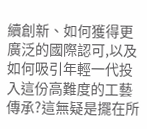續創新、如何獲得更廣泛的國際認可,以及如何吸引年輕一代投入這份高難度的工藝傳承?這無疑是擺在所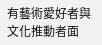有藝術愛好者與文化推動者面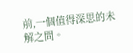前,一個值得深思的未解之問。